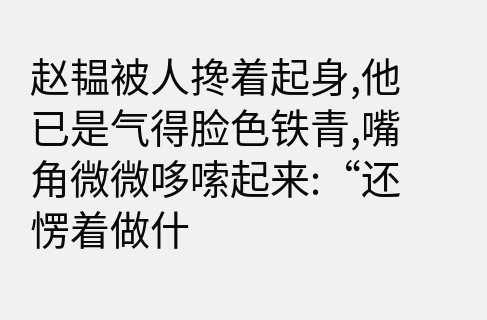赵韫被人搀着起身,他已是气得脸色铁青,嘴角微微哆嗦起来:“还愣着做什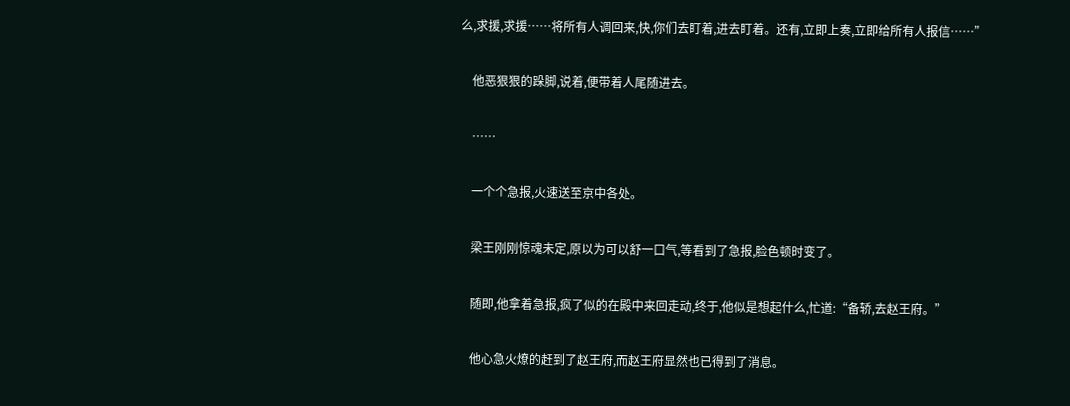么,求援,求援……将所有人调回来,快,你们去盯着,进去盯着。还有,立即上奏,立即给所有人报信……”

    他恶狠狠的跺脚,说着,便带着人尾随进去。

    ……

    一个个急报,火速送至京中各处。

    梁王刚刚惊魂未定,原以为可以舒一口气,等看到了急报,脸色顿时变了。

    随即,他拿着急报,疯了似的在殿中来回走动,终于,他似是想起什么,忙道:“备轿,去赵王府。”

    他心急火燎的赶到了赵王府,而赵王府显然也已得到了消息。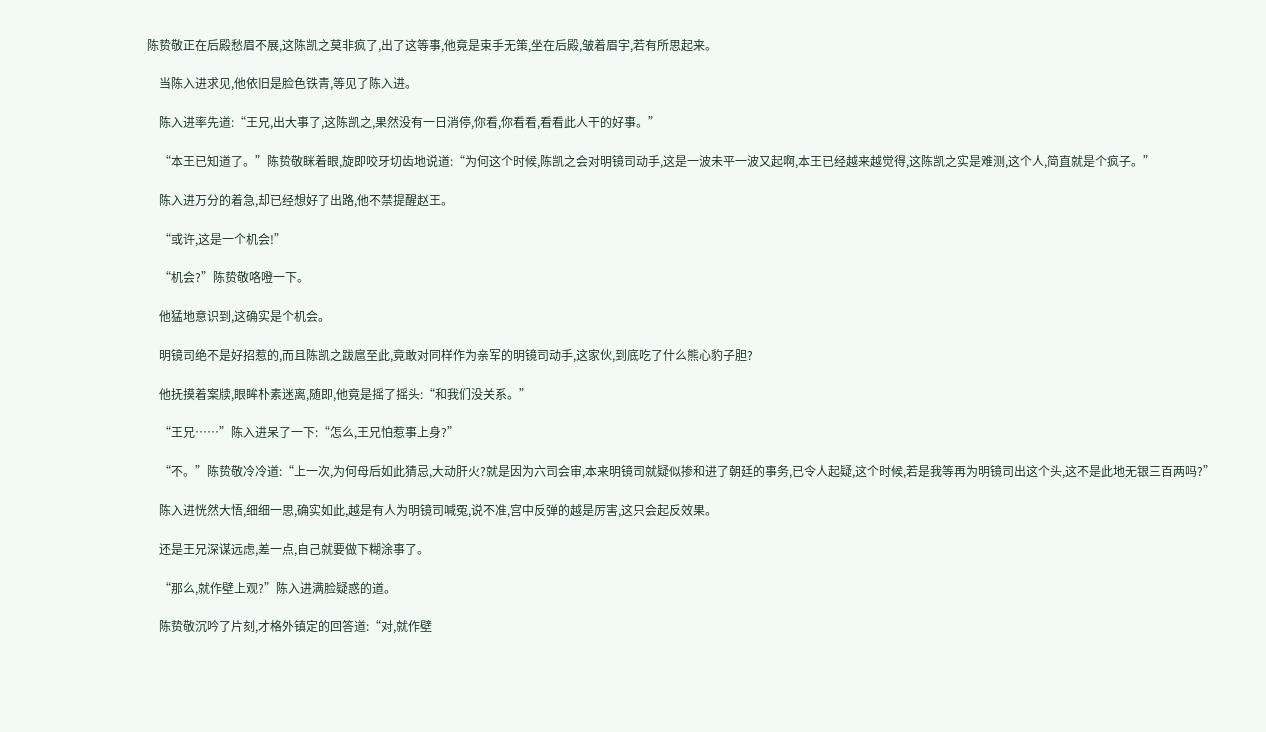陈贽敬正在后殿愁眉不展,这陈凯之莫非疯了,出了这等事,他竟是束手无策,坐在后殿,皱着眉宇,若有所思起来。

    当陈入进求见,他依旧是脸色铁青,等见了陈入进。

    陈入进率先道:“王兄,出大事了,这陈凯之,果然没有一日消停,你看,你看看,看看此人干的好事。”

    “本王已知道了。”陈贽敬眯着眼,旋即咬牙切齿地说道:“为何这个时候,陈凯之会对明镜司动手,这是一波未平一波又起啊,本王已经越来越觉得,这陈凯之实是难测,这个人,简直就是个疯子。”

    陈入进万分的着急,却已经想好了出路,他不禁提醒赵王。

    “或许,这是一个机会!”

    “机会?”陈贽敬咯噔一下。

    他猛地意识到,这确实是个机会。

    明镜司绝不是好招惹的,而且陈凯之跋扈至此,竟敢对同样作为亲军的明镜司动手,这家伙,到底吃了什么熊心豹子胆?

    他抚摸着案牍,眼眸朴素迷离,随即,他竟是摇了摇头:“和我们没关系。”

    “王兄……”陈入进呆了一下:“怎么,王兄怕惹事上身?”

    “不。”陈贽敬冷冷道:“上一次,为何母后如此猜忌,大动肝火?就是因为六司会审,本来明镜司就疑似掺和进了朝廷的事务,已令人起疑,这个时候,若是我等再为明镜司出这个头,这不是此地无银三百两吗?”

    陈入进恍然大悟,细细一思,确实如此,越是有人为明镜司喊冤,说不准,宫中反弹的越是厉害,这只会起反效果。

    还是王兄深谋远虑,差一点,自己就要做下糊涂事了。

    “那么,就作壁上观?”陈入进满脸疑惑的道。

    陈贽敬沉吟了片刻,才格外镇定的回答道:“对,就作壁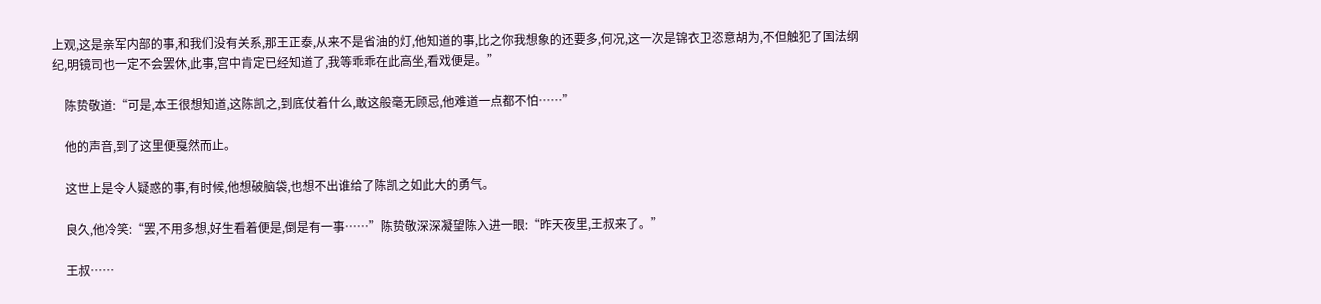上观,这是亲军内部的事,和我们没有关系,那王正泰,从来不是省油的灯,他知道的事,比之你我想象的还要多,何况,这一次是锦衣卫恣意胡为,不但触犯了国法纲纪,明镜司也一定不会罢休,此事,宫中肯定已经知道了,我等乖乖在此高坐,看戏便是。”

    陈贽敬道:“可是,本王很想知道,这陈凯之,到底仗着什么,敢这般毫无顾忌,他难道一点都不怕……”

    他的声音,到了这里便戛然而止。

    这世上是令人疑惑的事,有时候,他想破脑袋,也想不出谁给了陈凯之如此大的勇气。

    良久,他冷笑:“罢,不用多想,好生看着便是,倒是有一事……”陈贽敬深深凝望陈入进一眼:“昨天夜里,王叔来了。”

    王叔……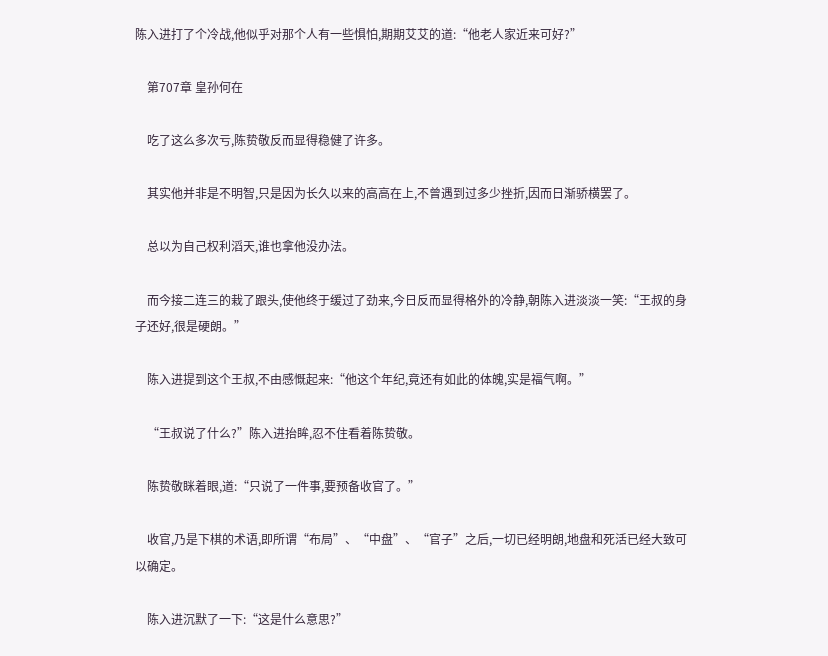陈入进打了个冷战,他似乎对那个人有一些惧怕,期期艾艾的道:“他老人家近来可好?”

    第707章 皇孙何在

    吃了这么多次亏,陈贽敬反而显得稳健了许多。

    其实他并非是不明智,只是因为长久以来的高高在上,不曾遇到过多少挫折,因而日渐骄横罢了。

    总以为自己权利滔天,谁也拿他没办法。

    而今接二连三的栽了跟头,使他终于缓过了劲来,今日反而显得格外的冷静,朝陈入进淡淡一笑:“王叔的身子还好,很是硬朗。”

    陈入进提到这个王叔,不由感慨起来:“他这个年纪,竟还有如此的体魄,实是福气啊。”

    “王叔说了什么?”陈入进抬眸,忍不住看着陈贽敬。

    陈贽敬眯着眼,道:“只说了一件事,要预备收官了。”

    收官,乃是下棋的术语,即所谓“布局”、“中盘”、“官子”之后,一切已经明朗,地盘和死活已经大致可以确定。

    陈入进沉默了一下:“这是什么意思?”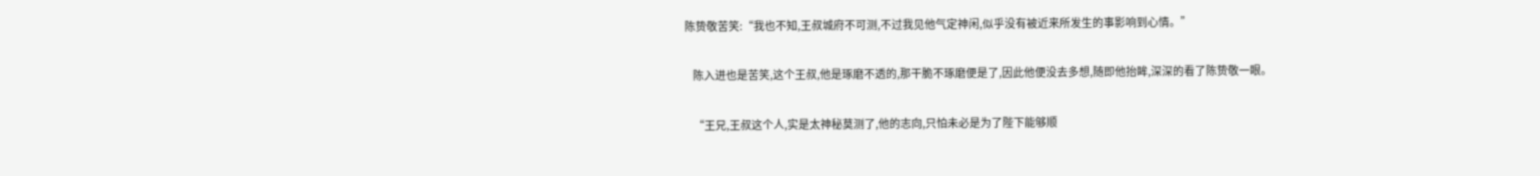陈贽敬苦笑:“我也不知,王叔城府不可测,不过我见他气定神闲,似乎没有被近来所发生的事影响到心情。”

    陈入进也是苦笑,这个王叔,他是琢磨不透的,那干脆不琢磨便是了,因此他便没去多想,随即他抬眸,深深的看了陈贽敬一眼。

    “王兄,王叔这个人,实是太神秘莫测了,他的志向,只怕未必是为了陛下能够顺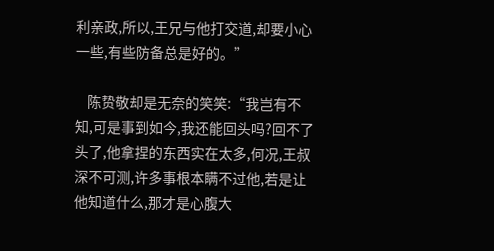利亲政,所以,王兄与他打交道,却要小心一些,有些防备总是好的。”

    陈贽敬却是无奈的笑笑:“我岂有不知,可是事到如今,我还能回头吗?回不了头了,他拿捏的东西实在太多,何况,王叔深不可测,许多事根本瞒不过他,若是让他知道什么,那才是心腹大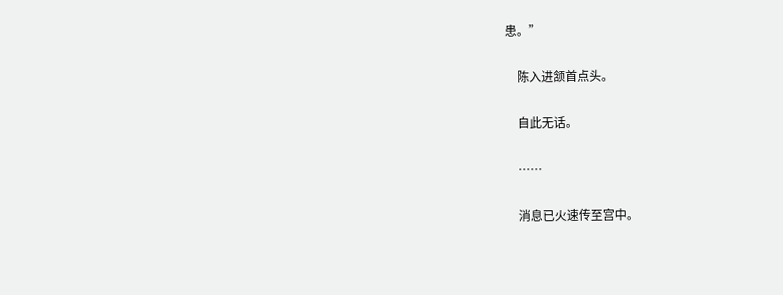患。”

    陈入进颔首点头。

    自此无话。

    ……

    消息已火速传至宫中。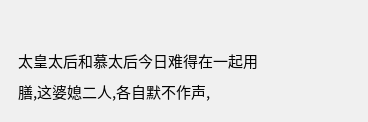太皇太后和慕太后今日难得在一起用膳,这婆媳二人,各自默不作声,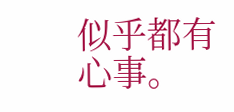似乎都有心事。